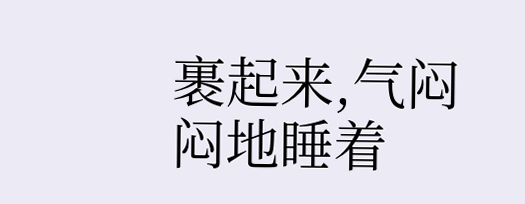裹起来,气闷闷地睡着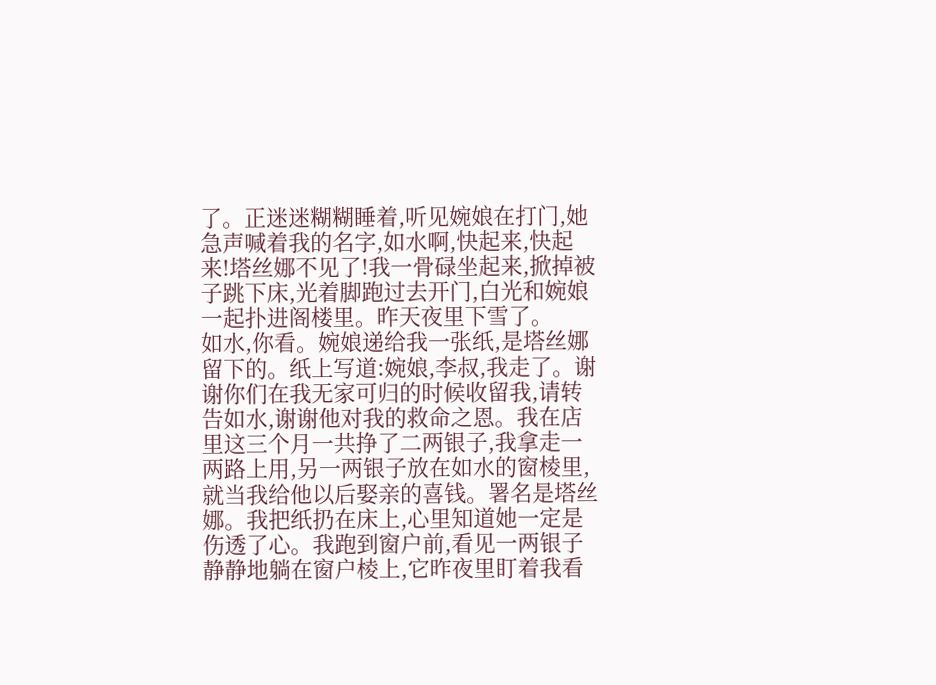了。正迷迷糊糊睡着,听见婉娘在打门,她急声喊着我的名字,如水啊,快起来,快起来!塔丝娜不见了!我一骨碌坐起来,掀掉被子跳下床,光着脚跑过去开门,白光和婉娘一起扑进阁楼里。昨天夜里下雪了。
如水,你看。婉娘递给我一张纸,是塔丝娜留下的。纸上写道:婉娘,李叔,我走了。谢谢你们在我无家可归的时候收留我,请转告如水,谢谢他对我的救命之恩。我在店里这三个月一共挣了二两银子,我拿走一两路上用,另一两银子放在如水的窗棱里,就当我给他以后娶亲的喜钱。署名是塔丝娜。我把纸扔在床上,心里知道她一定是伤透了心。我跑到窗户前,看见一两银子静静地躺在窗户棱上,它昨夜里盯着我看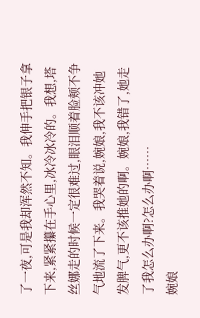了一夜,可是我却浑然不知。我伸手把银子拿下来,紧紧攥在手心里,冰冷冰冷的。我想,塔丝娜走的时候一定很难过,眼泪顺着脸颊不争气地流了下来。我哭着说,婉娘,我不该冲她发脾气,更不该推她的啊。婉娘,我错了,她走了我怎么办啊?怎么办啊……
婉娘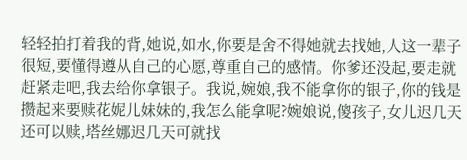轻轻拍打着我的背,她说,如水,你要是舍不得她就去找她,人这一辈子很短,要懂得遵从自己的心愿,尊重自己的感情。你爹还没起,要走就赶紧走吧,我去给你拿银子。我说,婉娘,我不能拿你的银子,你的钱是攒起来要赎花妮儿妹妹的,我怎么能拿呢?婉娘说,傻孩子,女儿迟几天还可以赎,塔丝娜迟几天可就找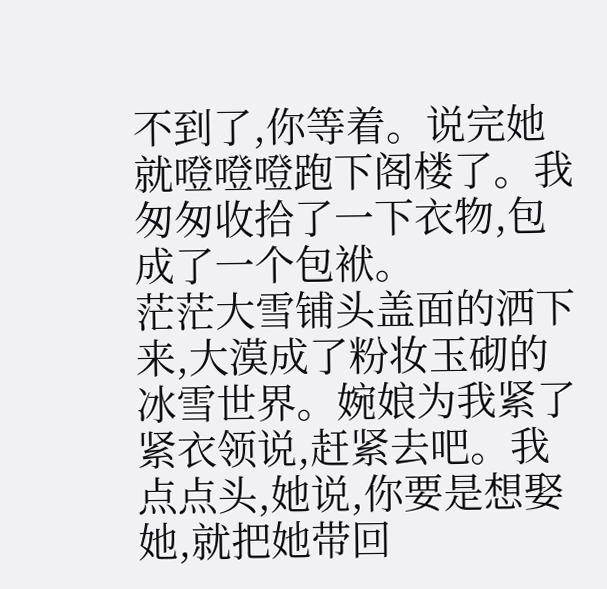不到了,你等着。说完她就噔噔噔跑下阁楼了。我匆匆收拾了一下衣物,包成了一个包袱。
茫茫大雪铺头盖面的洒下来,大漠成了粉妆玉砌的冰雪世界。婉娘为我紧了紧衣领说,赶紧去吧。我点点头,她说,你要是想娶她,就把她带回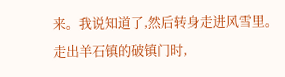来。我说知道了,然后转身走进风雪里。
走出羊石镇的破镇门时,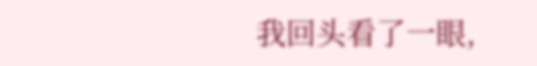我回头看了一眼,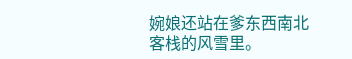婉娘还站在爹东西南北客栈的风雪里。